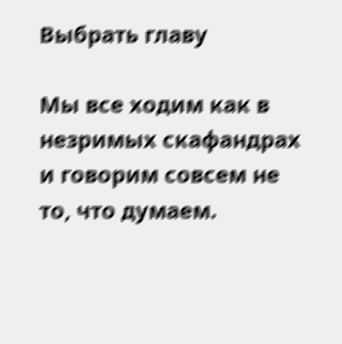Выбрать главу

Мы все ходим как в незримых скафандрах и говорим совсем не то, что думаем.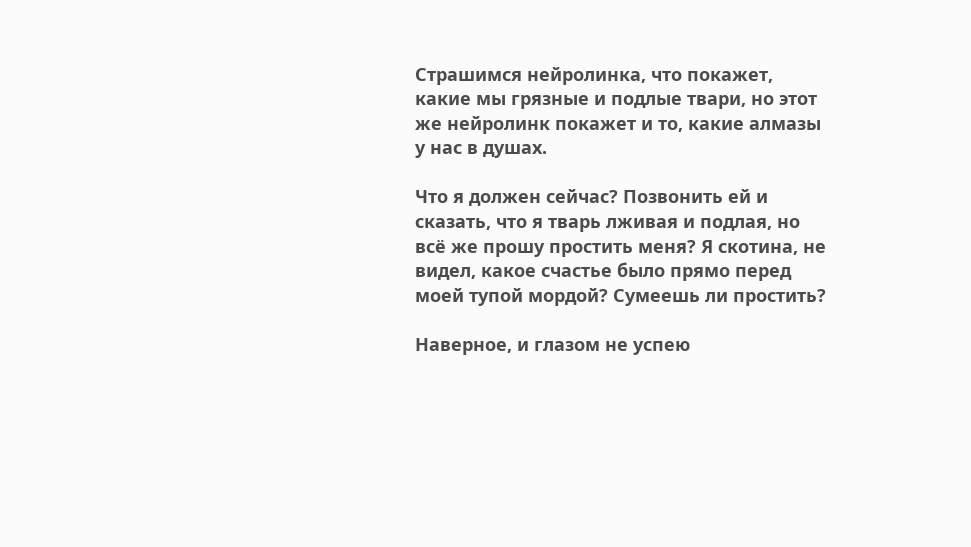Страшимся нейролинка, что покажет, какие мы грязные и подлые твари, но этот же нейролинк покажет и то, какие алмазы у нас в душах.

Что я должен сейчас? Позвонить ей и сказать, что я тварь лживая и подлая, но всё же прошу простить меня? Я скотина, не видел, какое счастье было прямо перед моей тупой мордой? Сумеешь ли простить?

Наверное, и глазом не успею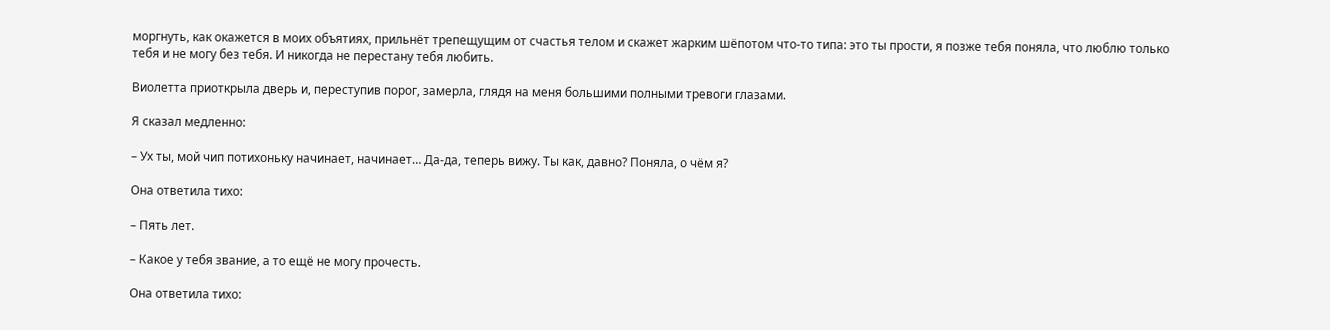моргнуть, как окажется в моих объятиях, прильнёт трепещущим от счастья телом и скажет жарким шёпотом что-то типа: это ты прости, я позже тебя поняла, что люблю только тебя и не могу без тебя. И никогда не перестану тебя любить.

Виолетта приоткрыла дверь и, переступив порог, замерла, глядя на меня большими полными тревоги глазами.

Я сказал медленно:

– Ух ты, мой чип потихоньку начинает, начинает… Да-да, теперь вижу. Ты как, давно? Поняла, о чём я?

Она ответила тихо:

– Пять лет.

– Какое у тебя звание, а то ещё не могу прочесть.

Она ответила тихо: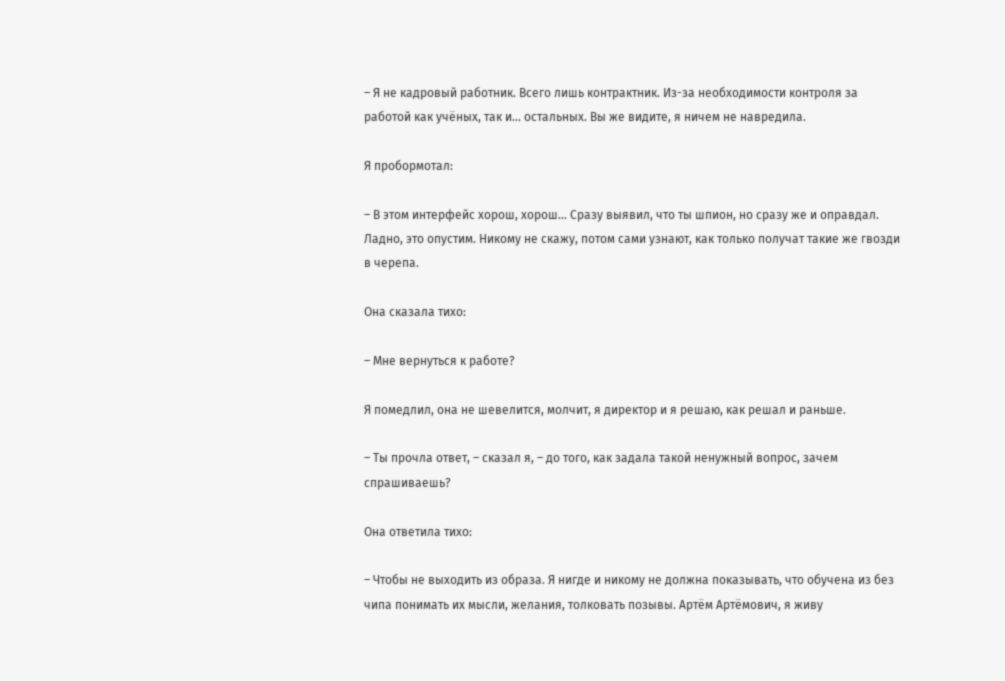– Я не кадровый работник. Всего лишь контрактник. Из-за необходимости контроля за работой как учёных, так и… остальных. Вы же видите, я ничем не навредила.

Я пробормотал:

– В этом интерфейс хорош, хорош… Сразу выявил, что ты шпион, но сразу же и оправдал. Ладно, это опустим. Никому не скажу, потом сами узнают, как только получат такие же гвозди в черепа.

Она сказала тихо:

– Мне вернуться к работе?

Я помедлил, она не шевелится, молчит, я директор и я решаю, как решал и раньше.

– Ты прочла ответ, – сказал я, – до того, как задала такой ненужный вопрос, зачем спрашиваешь?

Она ответила тихо:

– Чтобы не выходить из образа. Я нигде и никому не должна показывать, что обучена из без чипа понимать их мысли, желания, толковать позывы. Артём Артёмович, я живу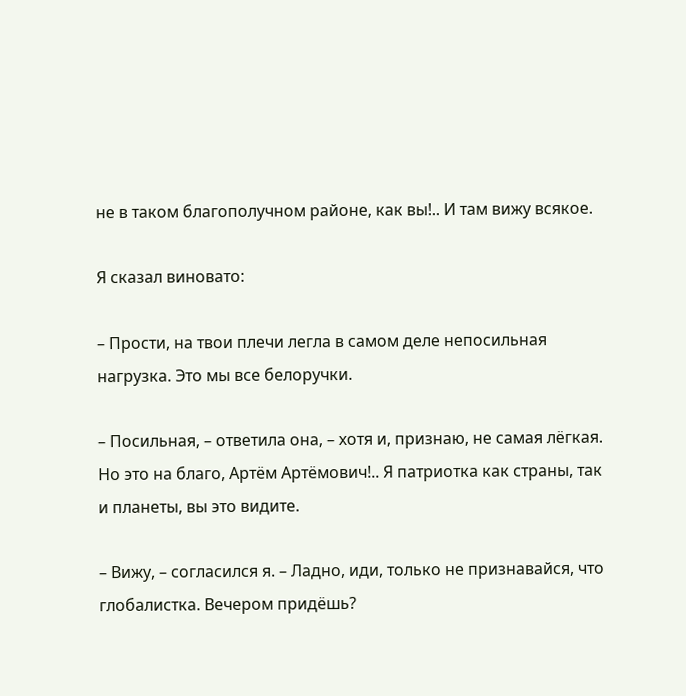не в таком благополучном районе, как вы!.. И там вижу всякое.

Я сказал виновато:

– Прости, на твои плечи легла в самом деле непосильная нагрузка. Это мы все белоручки.

– Посильная, – ответила она, – хотя и, признаю, не самая лёгкая. Но это на благо, Артём Артёмович!.. Я патриотка как страны, так и планеты, вы это видите.

– Вижу, – согласился я. – Ладно, иди, только не признавайся, что глобалистка. Вечером придёшь?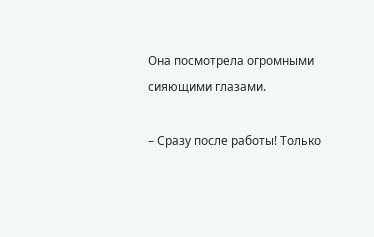Она посмотрела огромными сияющими глазами.

– Сразу после работы! Только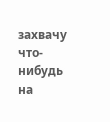захвачу что-нибудь на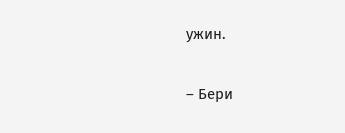ужин.

– Бери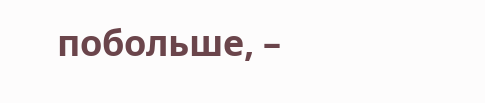побольше, –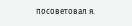посоветовал я.